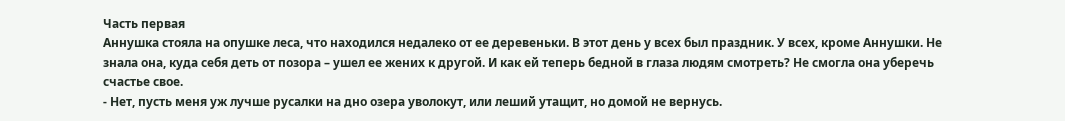Часть первая
Аннушка стояла на опушке леса, что находился недалеко от ее деревеньки. В этот день у всех был праздник. У всех, кроме Аннушки. Не знала она, куда себя деть от позора – ушел ее жених к другой. И как ей теперь бедной в глаза людям смотреть? Не смогла она уберечь счастье свое.
- Нет, пусть меня уж лучше русалки на дно озера уволокут, или леший утащит, но домой не вернусь.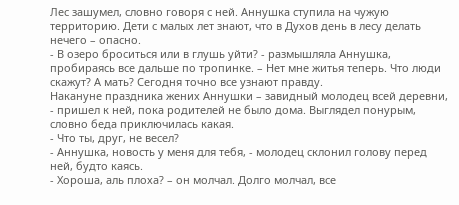Лес зашумел, словно говоря с ней. Аннушка ступила на чужую территорию. Дети с малых лет знают, что в Духов день в лесу делать нечего – опасно.
- В озеро броситься или в глушь уйти? - размышляла Аннушка, пробираясь все дальше по тропинке. – Нет мне житья теперь. Что люди скажут? А мать? Сегодня точно все узнают правду.
Накануне праздника жених Аннушки – завидный молодец всей деревни, - пришел к ней, пока родителей не было дома. Выглядел понурым, словно беда приключилась какая.
- Что ты, друг, не весел?
- Аннушка, новость у меня для тебя, - молодец склонил голову перед ней, будто каясь.
- Хороша, аль плоха? – он молчал. Долго молчал, все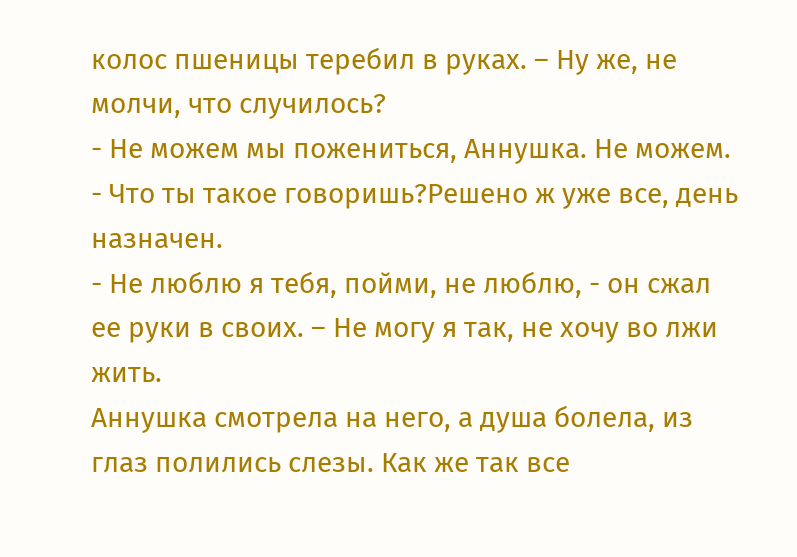колос пшеницы теребил в руках. – Ну же, не молчи, что случилось?
- Не можем мы пожениться, Аннушка. Не можем.
- Что ты такое говоришь?Решено ж уже все, день назначен.
- Не люблю я тебя, пойми, не люблю, - он сжал ее руки в своих. – Не могу я так, не хочу во лжи жить.
Аннушка смотрела на него, а душа болела, из глаз полились слезы. Как же так все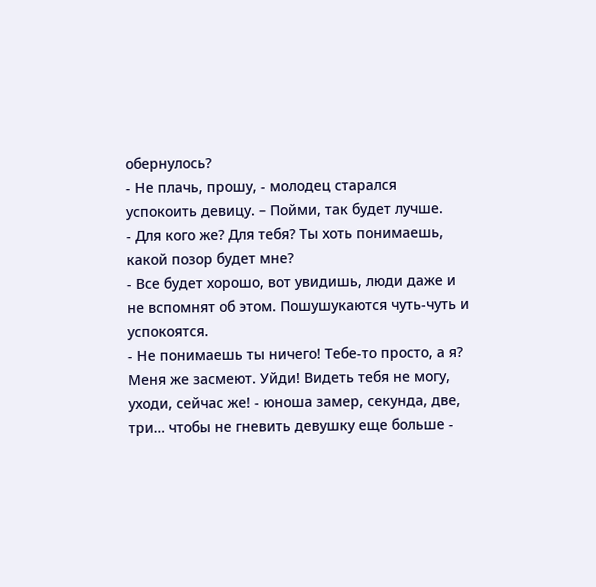обернулось?
- Не плачь, прошу, - молодец старался успокоить девицу. – Пойми, так будет лучше.
- Для кого же? Для тебя? Ты хоть понимаешь, какой позор будет мне?
- Все будет хорошо, вот увидишь, люди даже и не вспомнят об этом. Пошушукаются чуть-чуть и успокоятся.
- Не понимаешь ты ничего! Тебе-то просто, а я? Меня же засмеют. Уйди! Видеть тебя не могу, уходи, сейчас же! - юноша замер, секунда, две, три… чтобы не гневить девушку еще больше -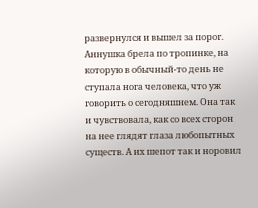развернулся и вышел за порог.
Аннушка брела по тропинке, на которую в обычный-то день не ступала нога человека, что уж говорить о сегодняшнем. Она так и чувствовала, как со всех сторон на нее глядят глаза любопытных существ. А их шепот так и норовил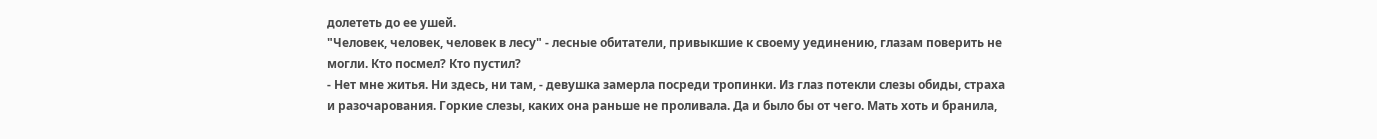долететь до ее ушей.
"Человек, человек, человек в лесу" - лесные обитатели, привыкшие к своему уединению, глазам поверить не могли. Кто посмел? Кто пустил?
- Нет мне житья. Ни здесь, ни там, - девушка замерла посреди тропинки. Из глаз потекли слезы обиды, страха и разочарования. Горкие слезы, каких она раньше не проливала. Да и было бы от чего. Мать хоть и бранила,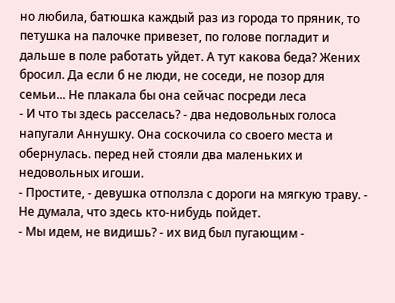но любила, батюшка каждый раз из города то пряник, то петушка на палочке привезет, по голове погладит и дальше в поле работать уйдет. А тут какова беда? Жених бросил. Да если б не люди, не соседи, не позор для семьи... Не плакала бы она сейчас посреди леса
- И что ты здесь расселась? - два недовольных голоса напугали Аннушку. Она соскочила со своего места и обернулась. перед ней стояли два маленьких и недовольных игоши.
- Простите, - девушка отползла с дороги на мягкую траву. - Не думала, что здесь кто-нибудь пойдет.
- Мы идем, не видишь? - их вид был пугающим -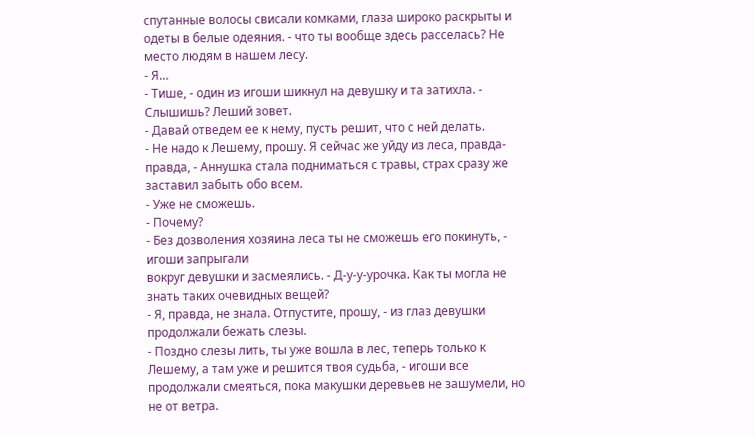спутанные волосы свисали комками, глаза широко раскрыты и одеты в белые одеяния. - что ты вообще здесь расселась? Не место людям в нашем лесу.
- Я…
- Тише, - один из игоши шикнул на девушку и та затихла. - Слышишь? Леший зовет.
- Давай отведем ее к нему, пусть решит, что с ней делать.
- Не надо к Лешему, прошу. Я сейчас же уйду из леса, правда-правда, - Аннушка стала подниматься с травы, страх сразу же заставил забыть обо всем.
- Уже не сможешь.
- Почему?
- Без дозволения хозяина леса ты не сможешь его покинуть, - игоши запрыгали
вокруг девушки и засмеялись. - Д-у-у-урочка. Как ты могла не знать таких очевидных вещей?
- Я, правда, не знала. Отпустите, прошу, - из глаз девушки продолжали бежать слезы.
- Поздно слезы лить, ты уже вошла в лес, теперь только к Лешему, а там уже и решится твоя судьба, - игоши все продолжали смеяться, пока макушки деревьев не зашумели, но не от ветра.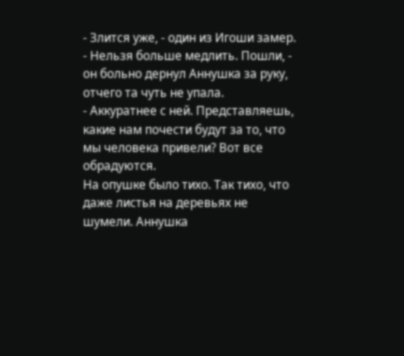- Злится уже, - один из Игоши замер. - Нельзя больше медлить. Пошли, - он больно дернул Аннушка за руку, отчего та чуть не упала.
- Аккуратнее с ней. Представляешь, какие нам почести будут за то, что мы человека привели? Вот все обрадуются.
На опушке было тихо. Так тихо, что даже листья на деревьях не шумели. Аннушка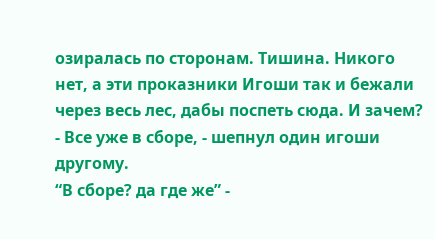озиралась по сторонам. Тишина. Никого нет, а эти проказники Игоши так и бежали через весь лес, дабы поспеть сюда. И зачем?
- Все уже в сборе, - шепнул один игоши другому.
“В сборе? да где же” -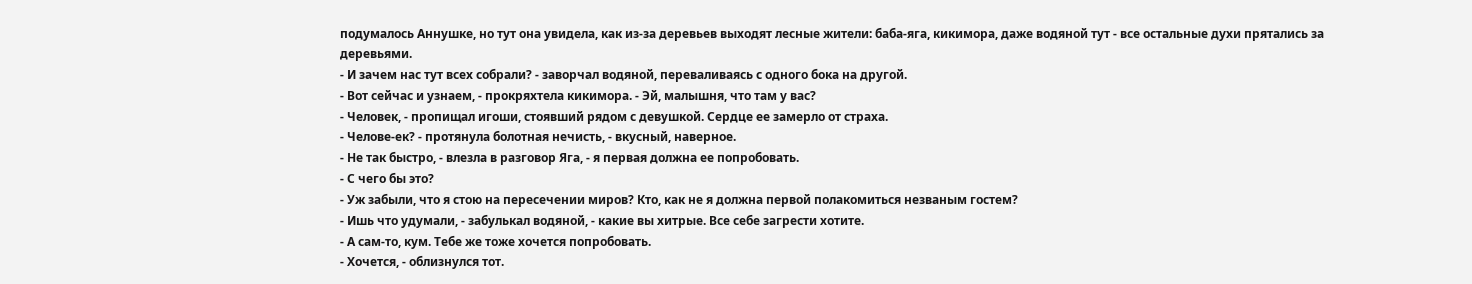подумалось Аннушке, но тут она увидела, как из-за деревьев выходят лесные жители: баба-яга, кикимора, даже водяной тут - все остальные духи прятались за деревьями.
- И зачем нас тут всех собрали? - заворчал водяной, переваливаясь с одного бока на другой.
- Вот сейчас и узнаем, - прокряхтела кикимора. - Эй, малышня, что там у вас?
- Человек, - пропищал игоши, стоявший рядом с девушкой. Сердце ее замерло от страха.
- Челове-ек? - протянула болотная нечисть, - вкусный, наверное.
- Не так быстро, - влезла в разговор Яга, - я первая должна ее попробовать.
- С чего бы это?
- Уж забыли, что я стою на пересечении миров? Кто, как не я должна первой полакомиться незваным гостем?
- Ишь что удумали, - забулькал водяной, - какие вы хитрые. Все себе загрести хотите.
- А сам-то, кум. Тебе же тоже хочется попробовать.
- Хочется, - облизнулся тот.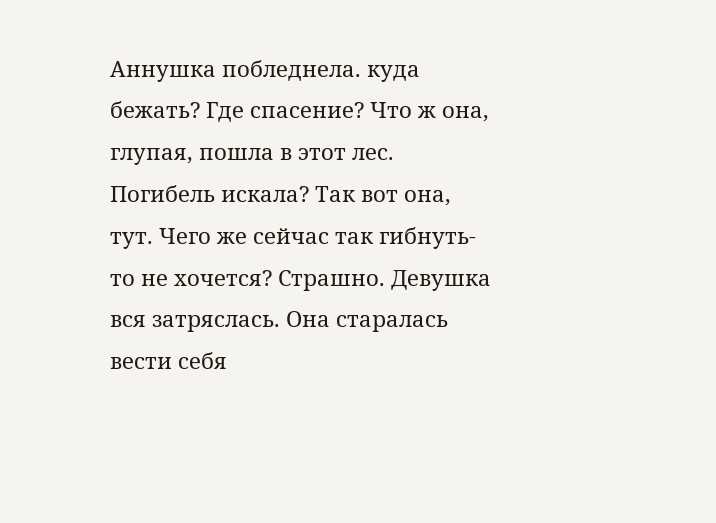Аннушка побледнела. куда бежать? Где спасение? Что ж она, глупая, пошла в этот лес. Погибель искала? Так вот она, тут. Чего же сейчас так гибнуть-то не хочется? Страшно. Девушка вся затряслась. Она старалась вести себя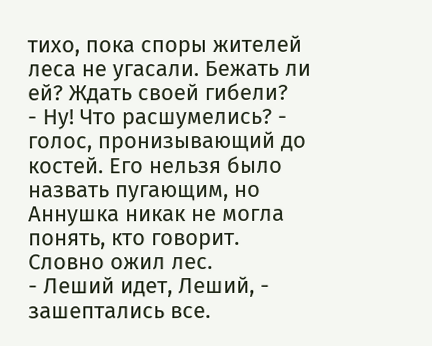тихо, пока споры жителей леса не угасали. Бежать ли ей? Ждать своей гибели?
- Ну! Что расшумелись? - голос, пронизывающий до костей. Его нельзя было назвать пугающим, но Аннушка никак не могла понять, кто говорит. Словно ожил лес.
- Леший идет, Леший, - зашептались все.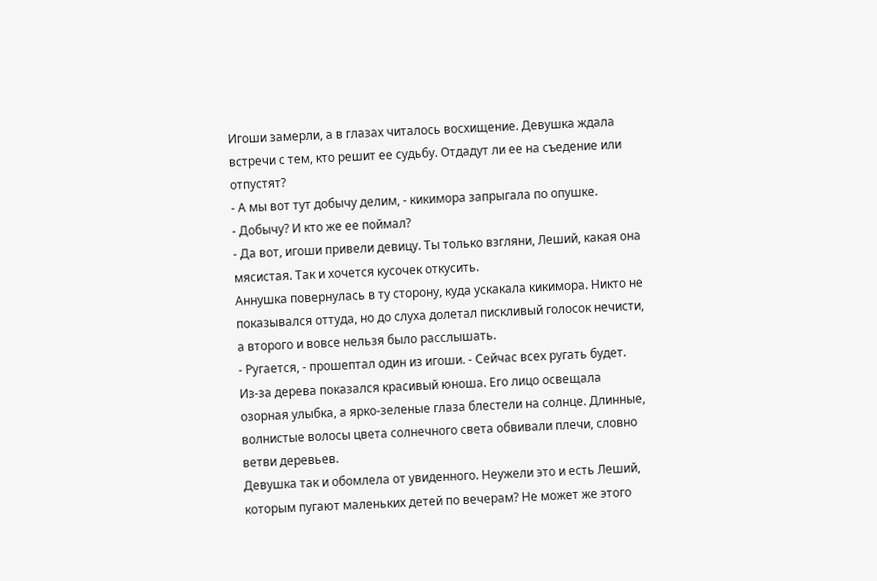Игоши замерли, а в глазах читалось восхищение. Девушка ждала встречи с тем, кто решит ее судьбу. Отдадут ли ее на съедение или отпустят?
- А мы вот тут добычу делим, - кикимора запрыгала по опушке.
- Добычу? И кто же ее поймал?
- Да вот, игоши привели девицу. Ты только взгляни, Леший, какая она мясистая. Так и хочется кусочек откусить.
Аннушка повернулась в ту сторону, куда ускакала кикимора. Никто не показывался оттуда, но до слуха долетал пискливый голосок нечисти, а второго и вовсе нельзя было расслышать.
- Ругается, - прошептал один из игоши. - Сейчас всех ругать будет.
Из-за дерева показался красивый юноша. Его лицо освещала озорная улыбка, а ярко-зеленые глаза блестели на солнце. Длинные, волнистые волосы цвета солнечного света обвивали плечи, словно ветви деревьев.
Девушка так и обомлела от увиденного. Неужели это и есть Леший, которым пугают маленьких детей по вечерам? Не может же этого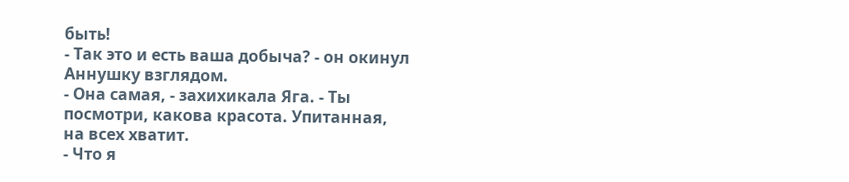быть!
- Так это и есть ваша добыча? - он окинул Аннушку взглядом.
- Она самая, - захихикала Яга. - Ты посмотри, какова красота. Упитанная, на всех хватит.
- Что я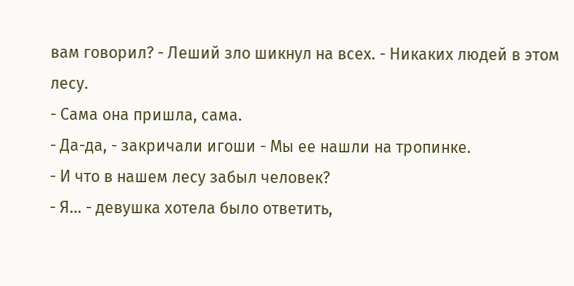вам говорил? - Леший зло шикнул на всех. - Никаких людей в этом лесу.
- Сама она пришла, сама.
- Да-да, - закричали игоши - Мы ее нашли на тропинке.
- И что в нашем лесу забыл человек?
- Я… - девушка хотела было ответить,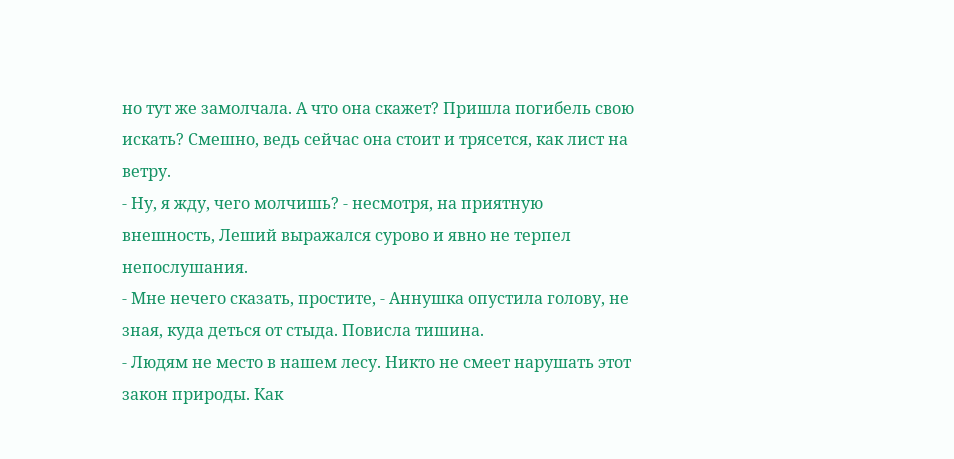но тут же замолчала. А что она скажет? Пришла погибель свою искать? Смешно, ведь сейчас она стоит и трясется, как лист на ветру.
- Ну, я жду, чего молчишь? - несмотря, на приятную внешность, Леший выражался сурово и явно не терпел непослушания.
- Мне нечего сказать, простите, - Аннушка опустила голову, не зная, куда деться от стыда. Повисла тишина.
- Людям не место в нашем лесу. Никто не смеет нарушать этот закон природы. Как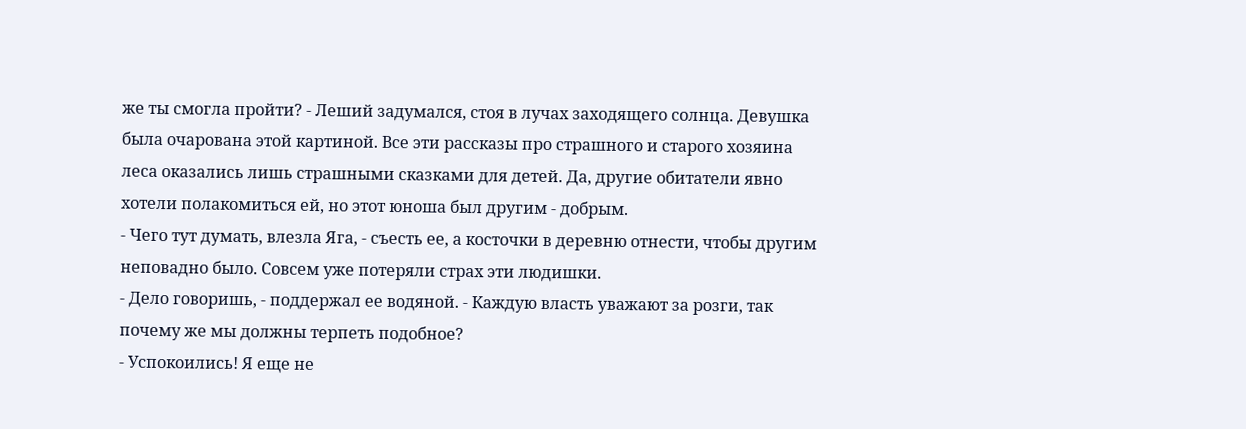же ты смогла пройти? - Леший задумался, стоя в лучах заходящего солнца. Девушка была очарована этой картиной. Все эти рассказы про страшного и старого хозяина леса оказались лишь страшными сказками для детей. Да, другие обитатели явно хотели полакомиться ей, но этот юноша был другим - добрым.
- Чего тут думать, влезла Яга, - съесть ее, а косточки в деревню отнести, чтобы другим неповадно было. Совсем уже потеряли страх эти людишки.
- Дело говоришь, - поддержал ее водяной. - Каждую власть уважают за розги, так почему же мы должны терпеть подобное?
- Успокоились! Я еще не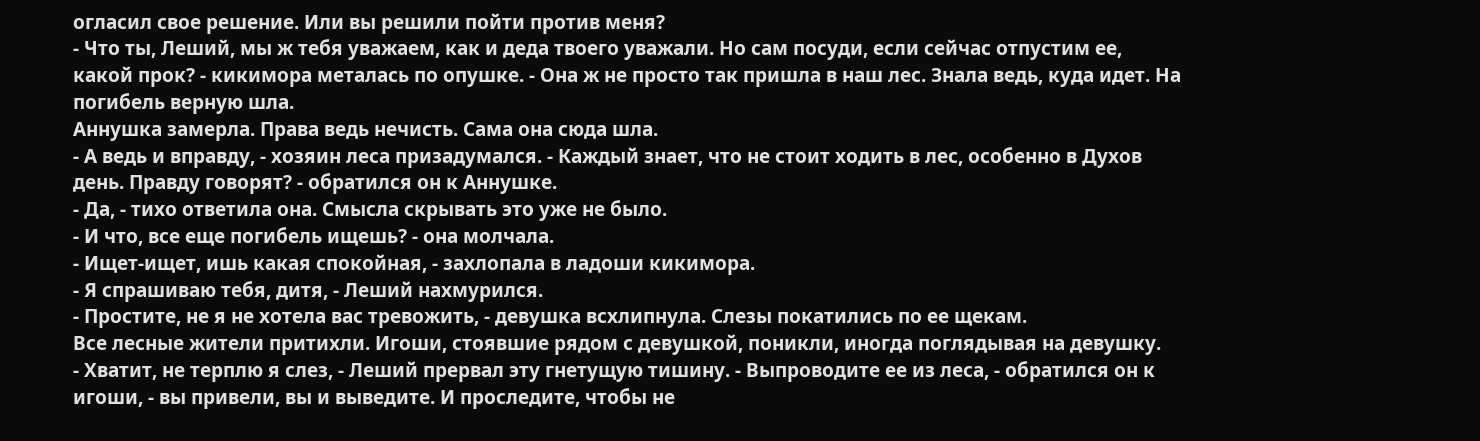огласил свое решение. Или вы решили пойти против меня?
- Что ты, Леший, мы ж тебя уважаем, как и деда твоего уважали. Но сам посуди, если сейчас отпустим ее, какой прок? - кикимора металась по опушке. - Она ж не просто так пришла в наш лес. Знала ведь, куда идет. На погибель верную шла.
Аннушка замерла. Права ведь нечисть. Сама она сюда шла.
- А ведь и вправду, - хозяин леса призадумался. - Каждый знает, что не стоит ходить в лес, особенно в Духов день. Правду говорят? - обратился он к Аннушке.
- Да, - тихо ответила она. Смысла скрывать это уже не было.
- И что, все еще погибель ищешь? - она молчала.
- Ищет-ищет, ишь какая спокойная, - захлопала в ладоши кикимора.
- Я спрашиваю тебя, дитя, - Леший нахмурился.
- Простите, не я не хотела вас тревожить, - девушка всхлипнула. Слезы покатились по ее щекам.
Все лесные жители притихли. Игоши, стоявшие рядом с девушкой, поникли, иногда поглядывая на девушку.
- Хватит, не терплю я слез, - Леший прервал эту гнетущую тишину. - Выпроводите ее из леса, - обратился он к игоши, - вы привели, вы и выведите. И проследите, чтобы не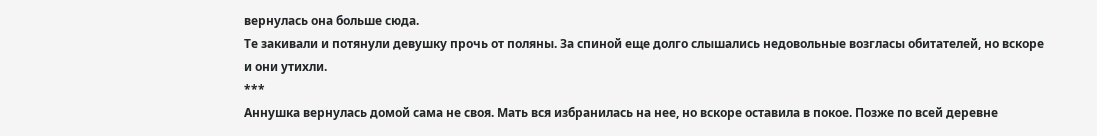вернулась она больше сюда.
Те закивали и потянули девушку прочь от поляны. За спиной еще долго слышались недовольные возгласы обитателей, но вскоре и они утихли.
***
Аннушка вернулась домой сама не своя. Мать вся избранилась на нее, но вскоре оставила в покое. Позже по всей деревне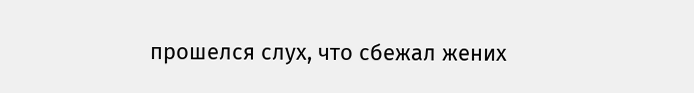прошелся слух, что сбежал жених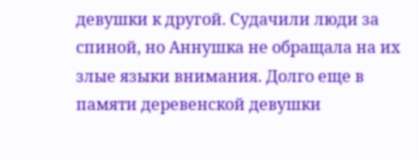девушки к другой. Судачили люди за спиной, но Аннушка не обращала на их злые языки внимания. Долго еще в памяти деревенской девушки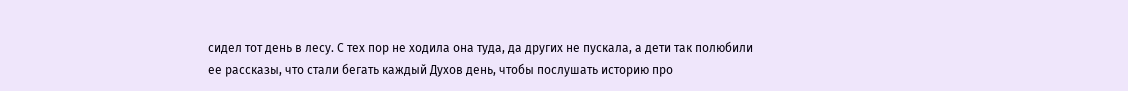сидел тот день в лесу. С тех пор не ходила она туда, да других не пускала, а дети так полюбили ее рассказы, что стали бегать каждый Духов день, чтобы послушать историю про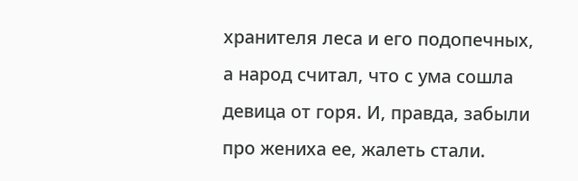хранителя леса и его подопечных, а народ считал, что с ума сошла девица от горя. И, правда, забыли про жениха ее, жалеть стали.